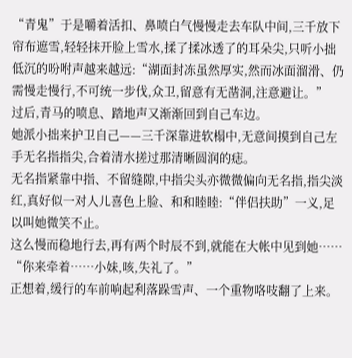“青鬼”于是嚼着活扣、鼻喷白气慢慢走去车队中间,三千放下帘布遮雪,轻轻抹开脸上雪水,揉了揉冰透了的耳朵尖,只听小拙低沉的吩咐声越来越远:“湖面封冻虽然厚实,然而冰面溜滑、仍需慢走慢行,不可统一步伐,众卫,留意有无凿洞,注意避让。”
过后,青马的喷息、踏地声又渐渐回到自己车边。
她派小拙来护卫自己——三千深靠进软榻中,无意间摸到自己左手无名指指尖,合着清水搓过那清晰圆润的痣。
无名指紧靠中指、不留缝隙,中指尖头亦微微偏向无名指,指尖淡红,真好似一对人儿喜色上脸、和和睦睦:“伴侣扶助”一义,足以叫她微笑不止。
这么慢而稳地行去,再有两个时辰不到,就能在大帐中见到她……
“你来牵着……小妹,咳,失礼了。”
正想着,缓行的车前响起利落跺雪声、一个重物咯吱翻了上来。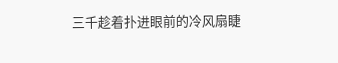三千趁着扑进眼前的冷风扇睫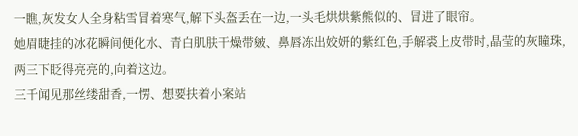一瞧,灰发女人全身粘雪冒着寒气,解下头盔丢在一边,一头毛烘烘紫熊似的、冒进了眼帘。
她眉睫挂的冰花瞬间便化水、青白肌肤干燥带皴、鼻唇冻出姣妍的紫红色,手解裘上皮带时,晶莹的灰瞳珠,两三下眨得亮亮的,向着这边。
三千闻见那丝缕甜香,一愣、想要扶着小案站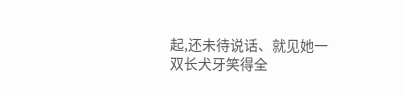起,还未待说话、就见她一双长犬牙笑得全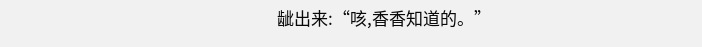龇出来:“咳,香香知道的。”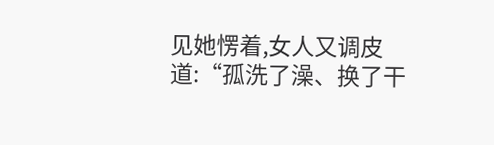见她愣着,女人又调皮道:“孤洗了澡、换了干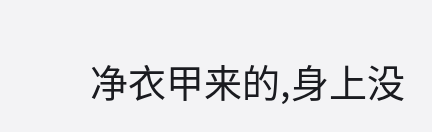净衣甲来的,身上没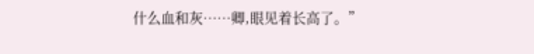什么血和灰……卿,眼见着长高了。”